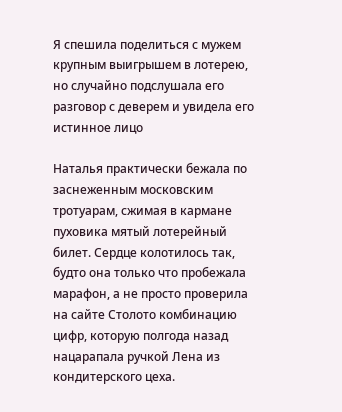Я спешила поделиться с мужем крупным выигрышем в лотерею, но случайно подслушала его разговор с деверем и увидела его истинное лицо

Наталья практически бежала по заснеженным московским тротуарам, сжимая в кармане пуховика мятый лотерейный билет. Сердце колотилось так, будто она только что пробежала марафон, а не просто проверила на сайте Столото комбинацию цифр, которую полгода назад нацарапала ручкой Лена из кондитерского цеха.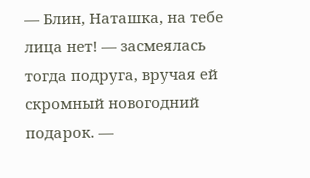— Блин, Наташка, на тебе лица нет! — засмеялась тогда подруга, вручая ей скромный новогодний подарок. —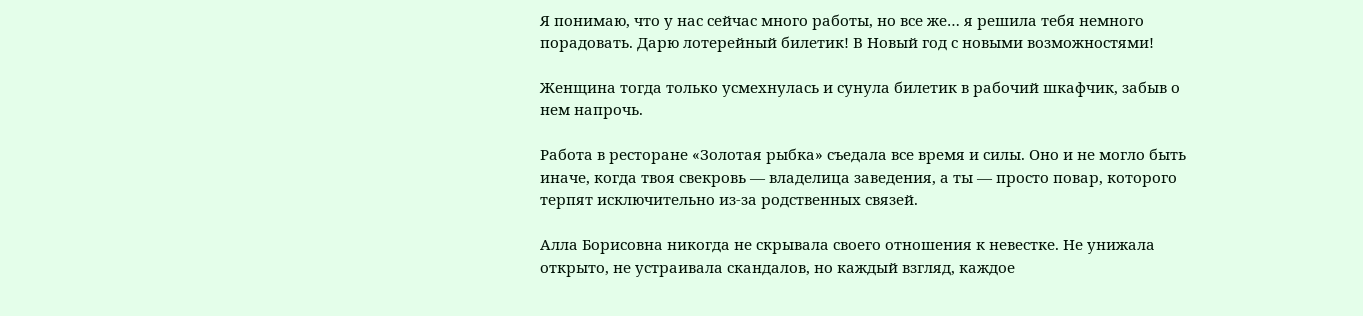Я понимаю, что у нас сейчас много работы, но все же… я решила тебя немного порадовать. Дарю лотерейный билетик! В Новый год с новыми возможностями!

Женщина тогда только усмехнулась и сунула билетик в рабочий шкафчик, забыв о нем напрочь.

Работа в ресторане «Золотая рыбка» съедала все время и силы. Оно и не могло быть иначе, когда твоя свекровь — владелица заведения, а ты — просто повар, которого терпят исключительно из-за родственных связей.

Алла Борисовна никогда не скрывала своего отношения к невестке. Не унижала открыто, не устраивала скандалов, но каждый взгляд, каждое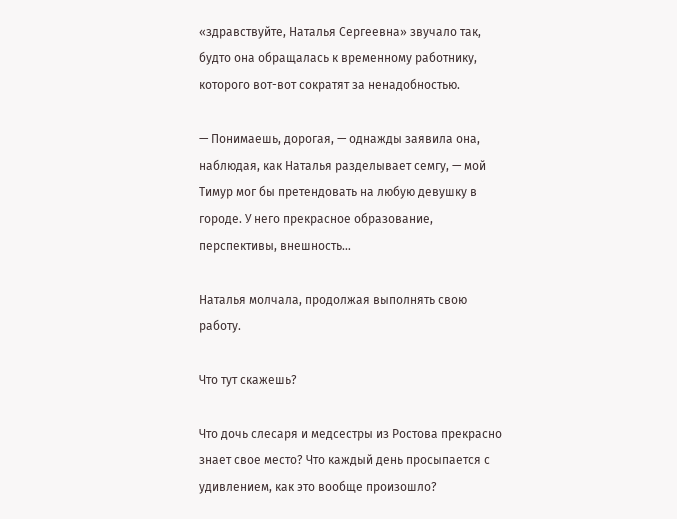«здравствуйте, Наталья Сергеевна» звучало так, будто она обращалась к временному работнику, которого вот-вот сократят за ненадобностью.

— Понимаешь, дорогая, — однажды заявила она, наблюдая, как Наталья разделывает семгу, — мой Тимур мог бы претендовать на любую девушку в городе. У него прекрасное образование, перспективы, внешность…

Наталья молчала, продолжая выполнять свою работу.

Что тут скажешь?

Что дочь слесаря и медсестры из Ростова прекрасно знает свое место? Что каждый день просыпается с удивлением, как это вообще произошло?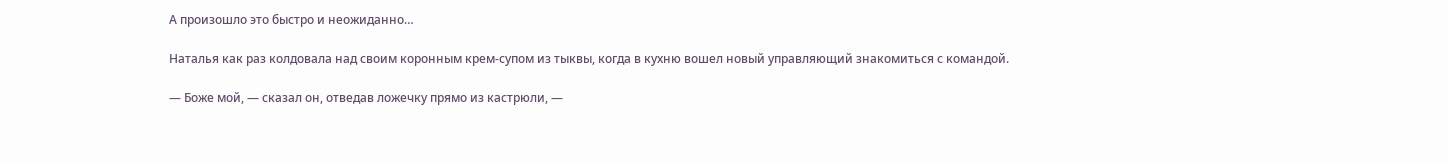А произошло это быстро и неожиданно…

Наталья как раз колдовала над своим коронным крем-супом из тыквы, когда в кухню вошел новый управляющий знакомиться с командой.

— Боже мой, — сказал он, отведав ложечку прямо из кастрюли, —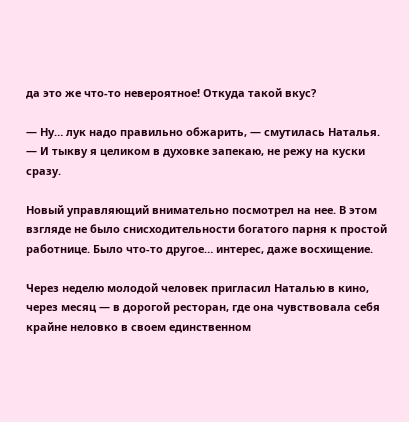да это же что-то невероятное! Откуда такой вкус?

— Ну… лук надо правильно обжарить, — смутилась Наталья. — И тыкву я целиком в духовке запекаю, не режу на куски сразу.

Новый управляющий внимательно посмотрел на нее. В этом взгляде не было снисходительности богатого парня к простой работнице. Было что-то другое… интерес, даже восхищение.

Через неделю молодой человек пригласил Наталью в кино, через месяц — в дорогой ресторан, где она чувствовала себя крайне неловко в своем единственном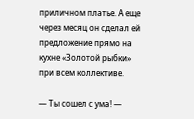приличном платье. А еще через месяц он сделал ей предложение прямо на кухне «Золотой рыбки» при всем коллективе.

— Ты сошел с ума! —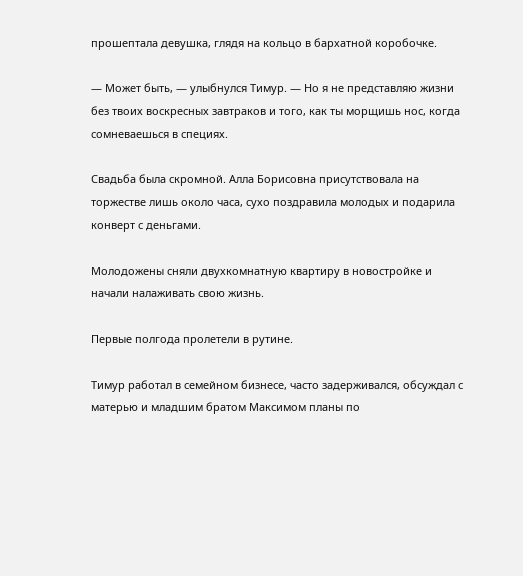прошептала девушка, глядя на кольцо в бархатной коробочке.

— Может быть, — улыбнулся Тимур. — Но я не представляю жизни без твоих воскресных завтраков и того, как ты морщишь нос, когда сомневаешься в специях.

Свадьба была скромной. Алла Борисовна присутствовала на торжестве лишь около часа, сухо поздравила молодых и подарила конверт с деньгами.

Молодожены сняли двухкомнатную квартиру в новостройке и начали налаживать свою жизнь.

Первые полгода пролетели в рутине.

Тимур работал в семейном бизнесе, часто задерживался, обсуждал с матерью и младшим братом Максимом планы по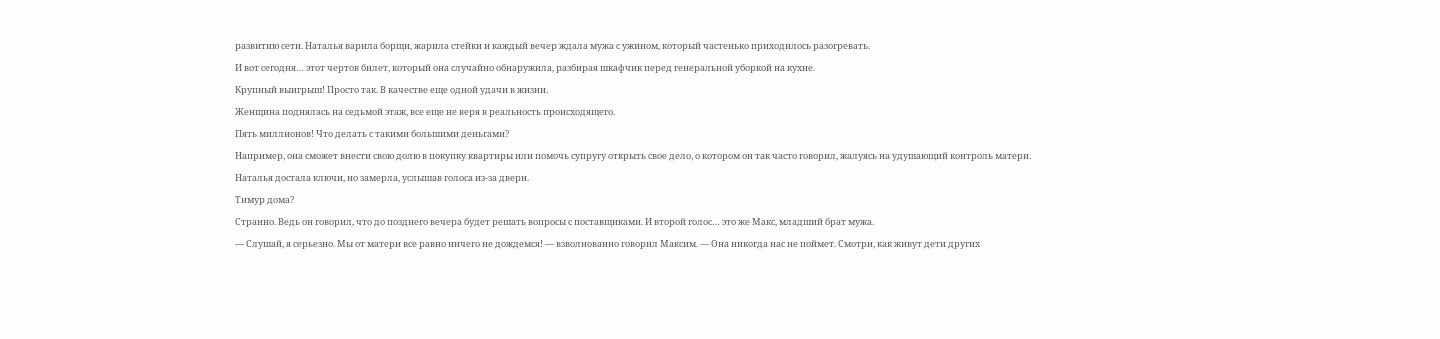развитию сети. Наталья варила борщи, жарила стейки и каждый вечер ждала мужа с ужином, который частенько приходилось разогревать.

И вот сегодня… этот чертов билет, который она случайно обнаружила, разбирая шкафчик перед генеральной уборкой на кухне.

Крупный выигрыш! Просто так. В качестве еще одной удачи в жизни.

Женщина поднялась на седьмой этаж, все еще не веря в реальность происходящего.

Пять миллионов! Что делать с такими большими деньгами?

Например, она сможет внести свою долю в покупку квартиры или помочь супругу открыть свое дело, о котором он так часто говорил, жалуясь на удушающий контроль матери.

Наталья достала ключи, но замерла, услышав голоса из-за двери.

Тимур дома?

Странно. Ведь он говорил, что до позднего вечера будет решать вопросы с поставщиками. И второй голос… это же Макс, младший брат мужа.

— Слушай, я серьезно. Мы от матери все равно ничего не дождемся! — взволнованно говорил Максим. — Она никогда нас не поймет. Смотри, как живут дети других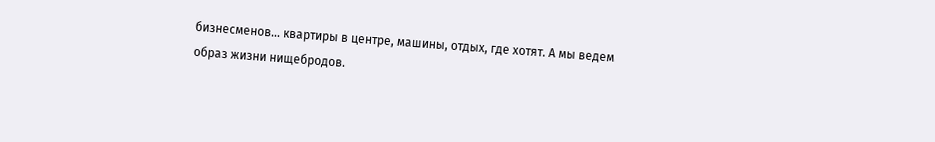бизнесменов… квартиры в центре, машины, отдых, где хотят. А мы ведем образ жизни нищебродов.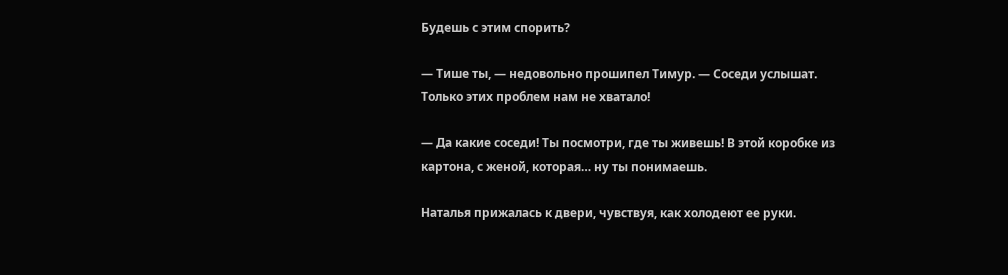Будешь с этим спорить?

— Тише ты, — недовольно прошипел Тимур. — Соседи услышат. Только этих проблем нам не хватало!

— Да какие соседи! Ты посмотри, где ты живешь! В этой коробке из картона, с женой, которая… ну ты понимаешь.

Наталья прижалась к двери, чувствуя, как холодеют ее руки.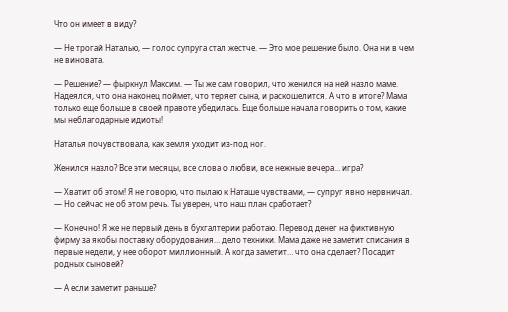Что он имеет в виду?

— Не трогай Наталью, — голос супруга стал жестче. — Это мое решение было. Она ни в чем не виновата.

— Решение? — фыркнул Максим. — Ты же сам говорил, что женился на ней назло маме. Надеялся, что она наконец поймет, что теряет сына, и раскошелится. А что в итоге? Мама только еще больше в своей правоте убедилась. Еще больше начала говорить о том, какие мы неблагодарные идиоты!

Наталья почувствовала, как земля уходит из-под ног.

Женился назло? Все эти месяцы, все слова о любви, все нежные вечера… игра?

— Хватит об этом! Я не говорю, что пылаю к Наташе чувствами, — супруг явно нервничал. — Но сейчас не об этом речь. Ты уверен, что наш план сработает?

— Конечно! Я же не первый день в бухгалтерии работаю. Перевод денег на фиктивную фирму за якобы поставку оборудования… дело техники. Мама даже не заметит списания в первые недели, у нее оборот миллионный. А когда заметит… что она сделает? Посадит родных сыновей?

— А если заметит раньше?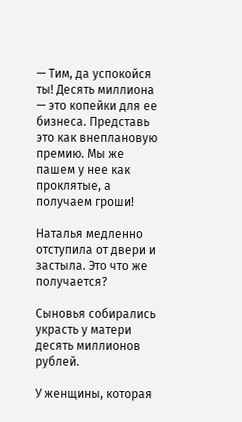— Тим, да успокойся ты! Десять миллиона — это копейки для ее бизнеса. Представь это как внеплановую премию. Мы же пашем у нее как проклятые, а получаем гроши!

Наталья медленно отступила от двери и застыла. Это что же получается?

Сыновья собирались украсть у матери десять миллионов рублей.

У женщины, которая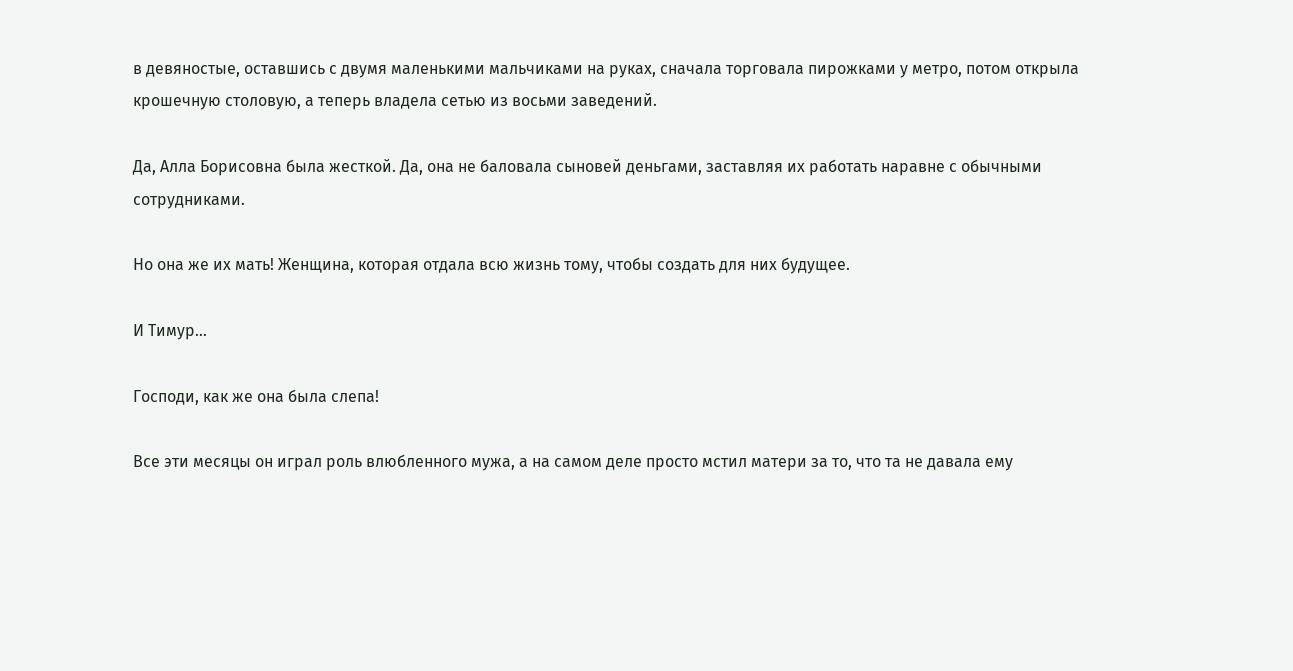в девяностые, оставшись с двумя маленькими мальчиками на руках, сначала торговала пирожками у метро, потом открыла крошечную столовую, а теперь владела сетью из восьми заведений.

Да, Алла Борисовна была жесткой. Да, она не баловала сыновей деньгами, заставляя их работать наравне с обычными сотрудниками.

Но она же их мать! Женщина, которая отдала всю жизнь тому, чтобы создать для них будущее.

И Тимур…

Господи, как же она была слепа!

Все эти месяцы он играл роль влюбленного мужа, а на самом деле просто мстил матери за то, что та не давала ему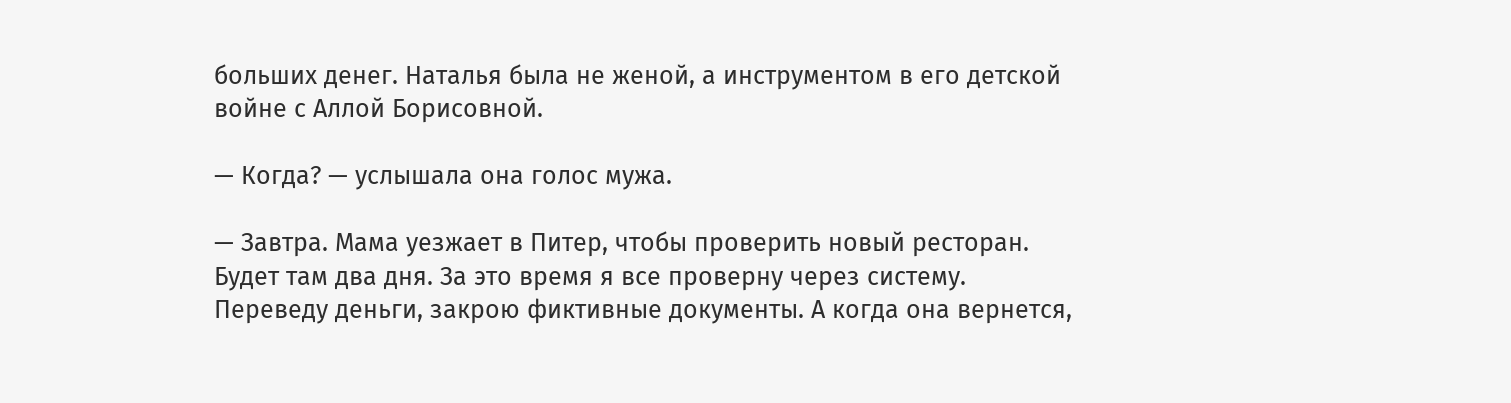больших денег. Наталья была не женой, а инструментом в его детской войне с Аллой Борисовной.

— Когда? — услышала она голос мужа.

— Завтра. Мама уезжает в Питер, чтобы проверить новый ресторан. Будет там два дня. За это время я все проверну через систему. Переведу деньги, закрою фиктивные документы. А когда она вернется,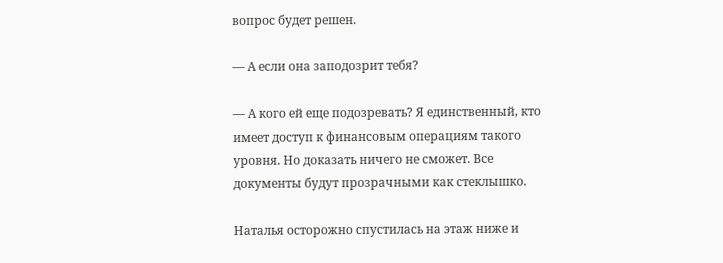вопрос будет решен.

— А если она заподозрит тебя?

— А кого ей еще подозревать? Я единственный, кто имеет доступ к финансовым операциям такого уровня. Но доказать ничего не сможет. Все документы будут прозрачными как стеклышко.

Наталья осторожно спустилась на этаж ниже и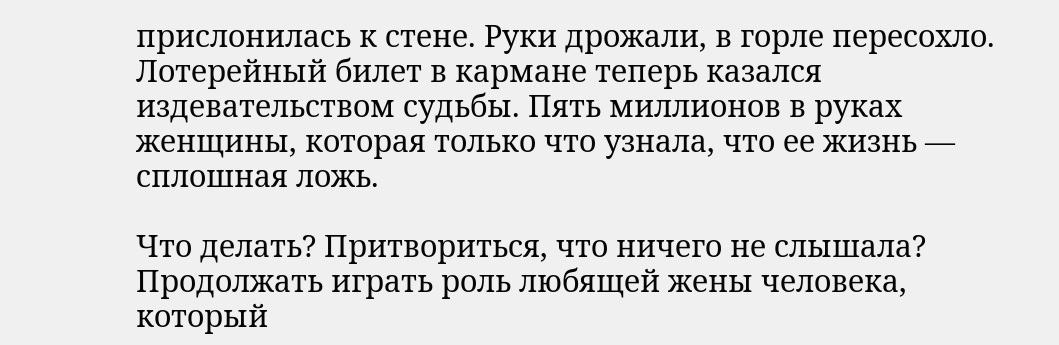прислонилась к стене. Руки дрожали, в горле пересохло. Лотерейный билет в кармане теперь казался издевательством судьбы. Пять миллионов в руках женщины, которая только что узнала, что ее жизнь — сплошная ложь.

Что делать? Притвориться, что ничего не слышала? Продолжать играть роль любящей жены человека, который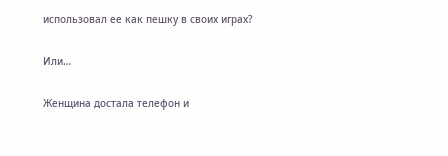использовал ее как пешку в своих играх?

Или…

Женщина достала телефон и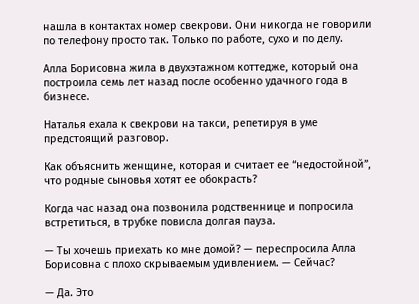нашла в контактах номер свекрови. Они никогда не говорили по телефону просто так. Только по работе, сухо и по делу.

Алла Борисовна жила в двухэтажном коттедже, который она построила семь лет назад после особенно удачного года в бизнесе.

Наталья ехала к свекрови на такси, репетируя в уме предстоящий разговор.

Как объяснить женщине, которая и считает ее “недостойной”, что родные сыновья хотят ее обокрасть?

Когда час назад она позвонила родственнице и попросила встретиться, в трубке повисла долгая пауза.

— Ты хочешь приехать ко мне домой? — переспросила Алла Борисовна с плохо скрываемым удивлением. — Сейчас?

— Да. Это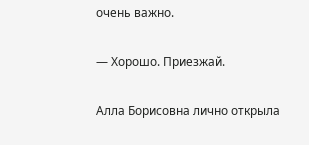очень важно.

— Хорошо. Приезжай.

Алла Борисовна лично открыла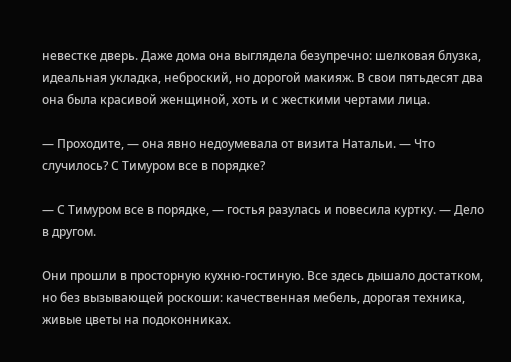невестке дверь. Даже дома она выглядела безупречно: шелковая блузка, идеальная укладка, неброский, но дорогой макияж. В свои пятьдесят два она была красивой женщиной, хоть и с жесткими чертами лица.

— Проходите, — она явно недоумевала от визита Натальи. — Что случилось? С Тимуром все в порядке?

— С Тимуром все в порядке, — гостья разулась и повесила куртку. — Дело в другом.

Они прошли в просторную кухню-гостиную. Все здесь дышало достатком, но без вызывающей роскоши: качественная мебель, дорогая техника, живые цветы на подоконниках.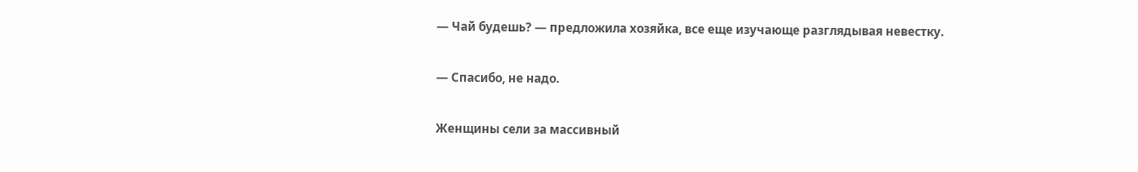— Чай будешь? — предложила хозяйка, все еще изучающе разглядывая невестку.

— Спасибо, не надо.

Женщины сели за массивный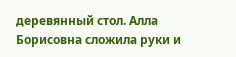деревянный стол. Алла Борисовна сложила руки и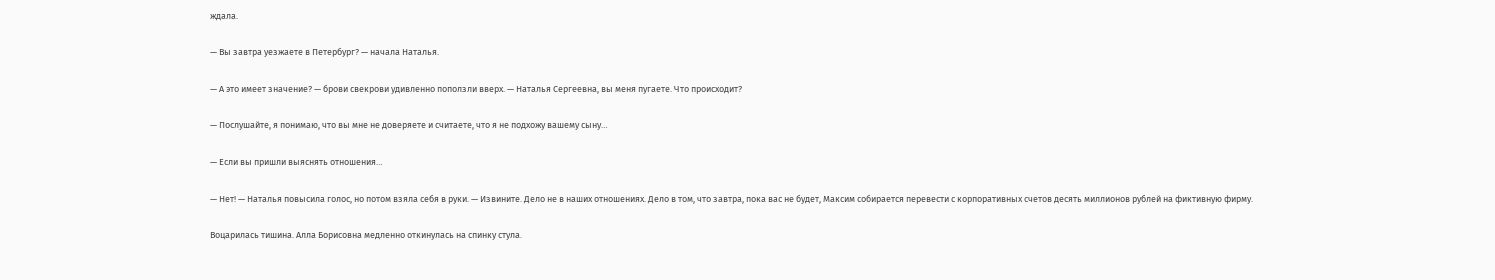ждала.

— Вы завтра уезжаете в Петербург? — начала Наталья.

— А это имеет значение? — брови свекрови удивленно поползли вверх. — Наталья Сергеевна, вы меня пугаете. Что происходит?

— Послушайте, я понимаю, что вы мне не доверяете и считаете, что я не подхожу вашему сыну…

— Если вы пришли выяснять отношения…

— Нет! — Наталья повысила голос, но потом взяла себя в руки. — Извините. Дело не в наших отношениях. Дело в том, что завтра, пока вас не будет, Максим собирается перевести с корпоративных счетов десять миллионов рублей на фиктивную фирму.

Воцарилась тишина. Алла Борисовна медленно откинулась на спинку стула.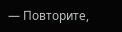— Повторите,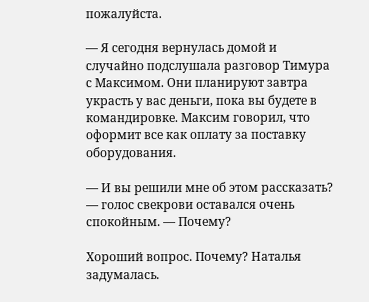пожалуйста.

— Я сегодня вернулась домой и случайно подслушала разговор Тимура с Максимом. Они планируют завтра украсть у вас деньги, пока вы будете в командировке. Максим говорил, что оформит все как оплату за поставку оборудования.

— И вы решили мне об этом рассказать? — голос свекрови оставался очень спокойным. — Почему?

Хороший вопрос. Почему? Наталья задумалась.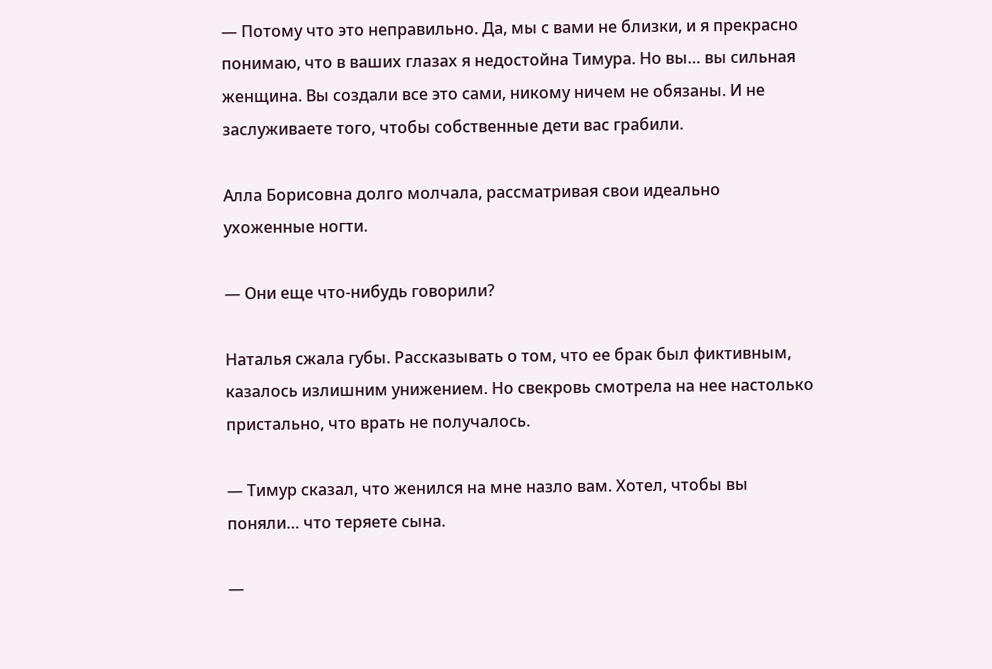— Потому что это неправильно. Да, мы с вами не близки, и я прекрасно понимаю, что в ваших глазах я недостойна Тимура. Но вы… вы сильная женщина. Вы создали все это сами, никому ничем не обязаны. И не заслуживаете того, чтобы собственные дети вас грабили.

Алла Борисовна долго молчала, рассматривая свои идеально ухоженные ногти.

— Они еще что-нибудь говорили?

Наталья сжала губы. Рассказывать о том, что ее брак был фиктивным, казалось излишним унижением. Но свекровь смотрела на нее настолько пристально, что врать не получалось.

— Тимур сказал, что женился на мне назло вам. Хотел, чтобы вы поняли… что теряете сына.

—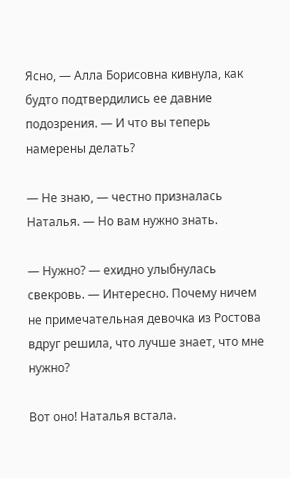Ясно, — Алла Борисовна кивнула, как будто подтвердились ее давние подозрения. — И что вы теперь намерены делать?

— Не знаю, — честно призналась Наталья. — Но вам нужно знать.

— Нужно? — ехидно улыбнулась свекровь. — Интересно. Почему ничем не примечательная девочка из Ростова вдруг решила, что лучше знает, что мне нужно?

Вот оно! Наталья встала.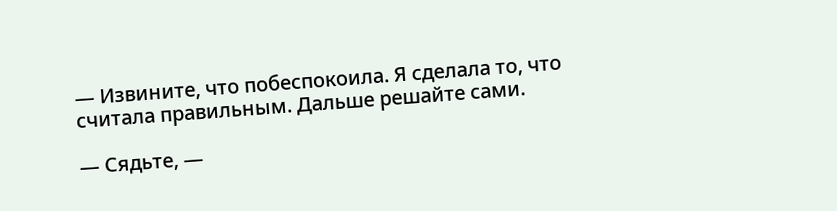— Извините, что побеспокоила. Я сделала то, что считала правильным. Дальше решайте сами.

— Сядьте, —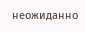неожиданно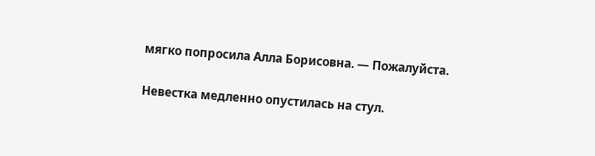мягко попросила Алла Борисовна. — Пожалуйста.

Невестка медленно опустилась на стул.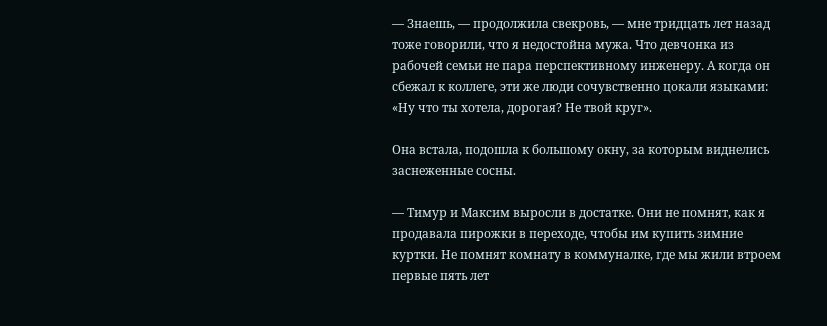— Знаешь, — продолжила свекровь, — мне тридцать лет назад тоже говорили, что я недостойна мужа. Что девчонка из рабочей семьи не пара перспективному инженеру. А когда он сбежал к коллеге, эти же люди сочувственно цокали языками: «Ну что ты хотела, дорогая? Не твой круг».

Она встала, подошла к большому окну, за которым виднелись заснеженные сосны.

— Тимур и Максим выросли в достатке. Они не помнят, как я продавала пирожки в переходе, чтобы им купить зимние куртки. Не помнят комнату в коммуналке, где мы жили втроем первые пять лет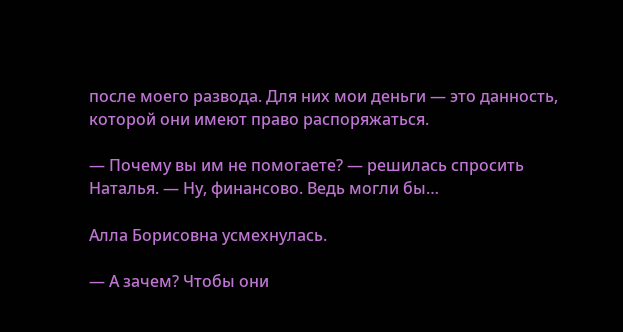после моего развода. Для них мои деньги — это данность, которой они имеют право распоряжаться.

— Почему вы им не помогаете? — решилась спросить Наталья. — Ну, финансово. Ведь могли бы…

Алла Борисовна усмехнулась.

— А зачем? Чтобы они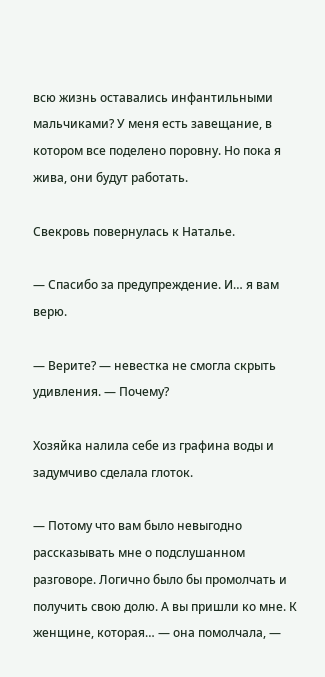всю жизнь оставались инфантильными мальчиками? У меня есть завещание, в котором все поделено поровну. Но пока я жива, они будут работать.

Свекровь повернулась к Наталье.

— Спасибо за предупреждение. И… я вам верю.

— Верите? — невестка не смогла скрыть удивления. — Почему?

Хозяйка налила себе из графина воды и задумчиво сделала глоток.

— Потому что вам было невыгодно рассказывать мне о подслушанном разговоре. Логично было бы промолчать и получить свою долю. А вы пришли ко мне. К женщине, которая… — она помолчала, —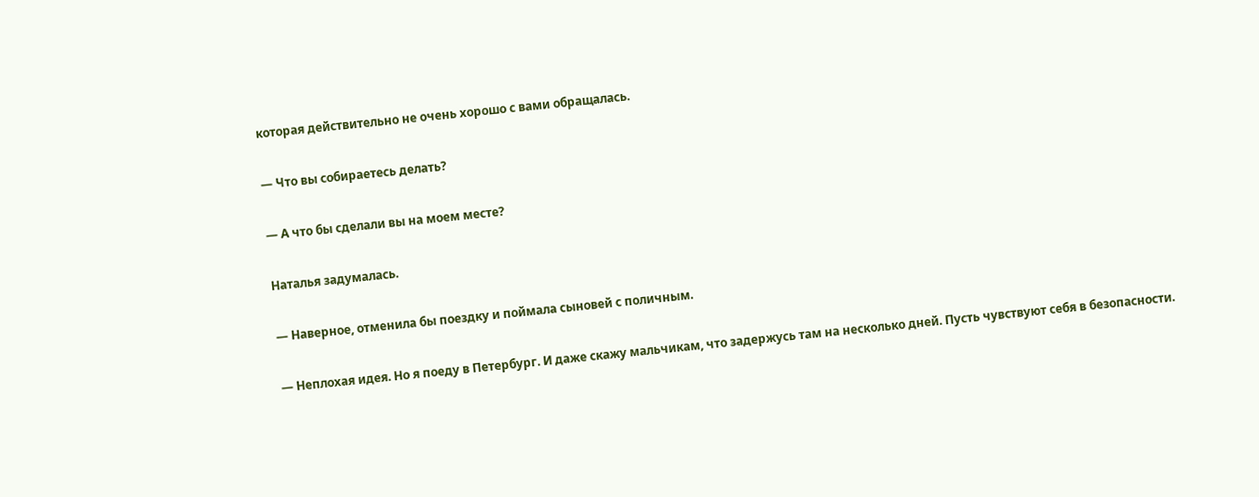которая действительно не очень хорошо с вами обращалась.

— Что вы собираетесь делать?

— А что бы сделали вы на моем месте?

Наталья задумалась.

— Наверное, отменила бы поездку и поймала сыновей с поличным.

— Неплохая идея. Но я поеду в Петербург. И даже скажу мальчикам, что задержусь там на несколько дней. Пусть чувствуют себя в безопасности.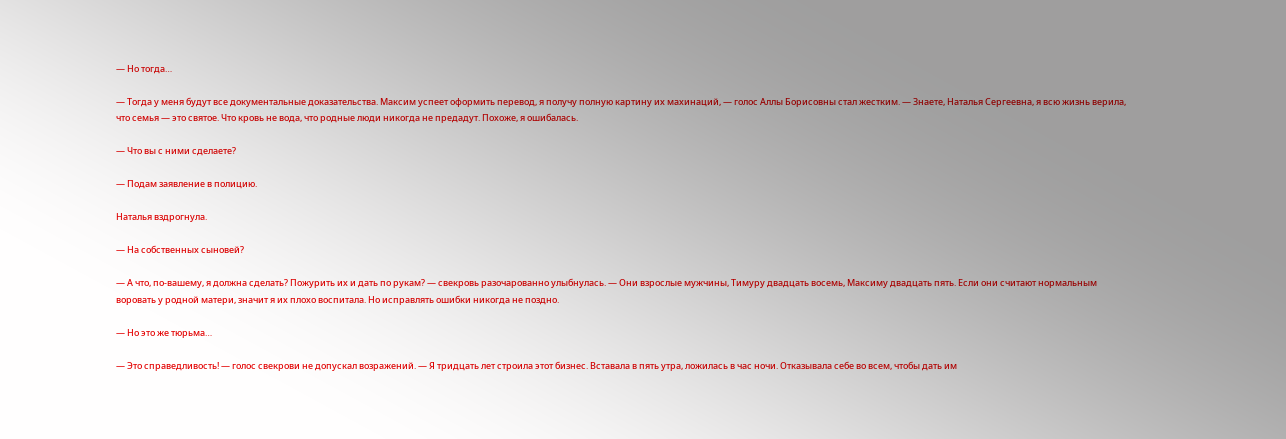— Но тогда…

— Тогда у меня будут все документальные доказательства. Максим успеет оформить перевод, я получу полную картину их махинаций, — голос Аллы Борисовны стал жестким. — Знаете, Наталья Сергеевна, я всю жизнь верила, что семья — это святое. Что кровь не вода, что родные люди никогда не предадут. Похоже, я ошибалась.

— Что вы с ними сделаете?

— Подам заявление в полицию.

Наталья вздрогнула.

— На собственных сыновей?

— А что, по-вашему, я должна сделать? Пожурить их и дать по рукам? — свекровь разочарованно улыбнулась. — Они взрослые мужчины, Тимуру двадцать восемь, Максиму двадцать пять. Если они считают нормальным воровать у родной матери, значит я их плохо воспитала. Но исправлять ошибки никогда не поздно.

— Но это же тюрьма…

— Это справедливость! — голос свекрови не допускал возражений. — Я тридцать лет строила этот бизнес. Вставала в пять утра, ложилась в час ночи. Отказывала себе во всем, чтобы дать им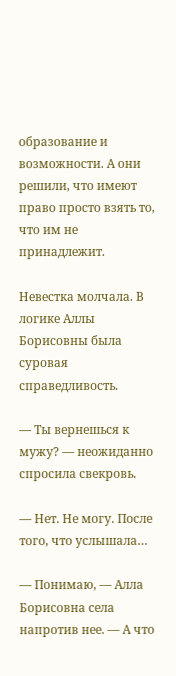образование и возможности. А они решили, что имеют право просто взять то, что им не принадлежит.

Невестка молчала. В логике Аллы Борисовны была суровая справедливость.

— Ты вернешься к мужу? — неожиданно спросила свекровь.

— Нет. Не могу. После того, что услышала…

— Понимаю, — Алла Борисовна села напротив нее. — А что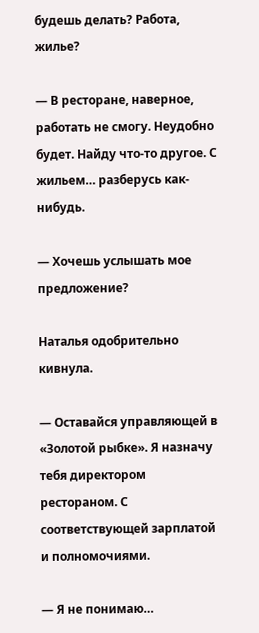будешь делать? Работа, жилье?

— В ресторане, наверное, работать не смогу. Неудобно будет. Найду что-то другое. С жильем… разберусь как-нибудь.

— Хочешь услышать мое предложение?

Наталья одобрительно кивнула.

— Оставайся управляющей в «Золотой рыбке». Я назначу тебя директором рестораном. С соответствующей зарплатой и полномочиями.

— Я не понимаю…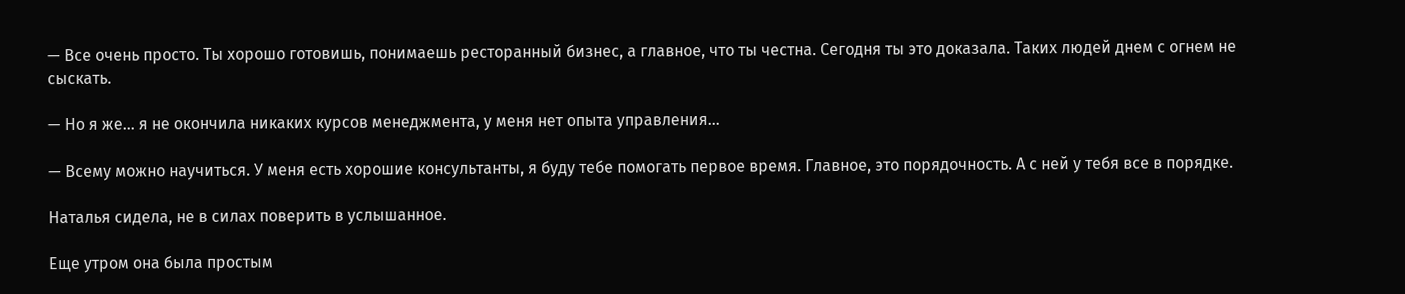— Все очень просто. Ты хорошо готовишь, понимаешь ресторанный бизнес, а главное, что ты честна. Сегодня ты это доказала. Таких людей днем с огнем не сыскать.

— Но я же… я не окончила никаких курсов менеджмента, у меня нет опыта управления…

— Всему можно научиться. У меня есть хорошие консультанты, я буду тебе помогать первое время. Главное, это порядочность. А с ней у тебя все в порядке.

Наталья сидела, не в силах поверить в услышанное.

Еще утром она была простым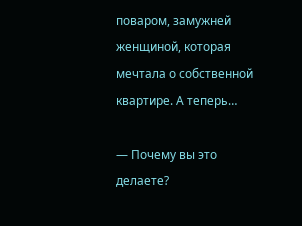поваром, замужней женщиной, которая мечтала о собственной квартире. А теперь…

— Почему вы это делаете?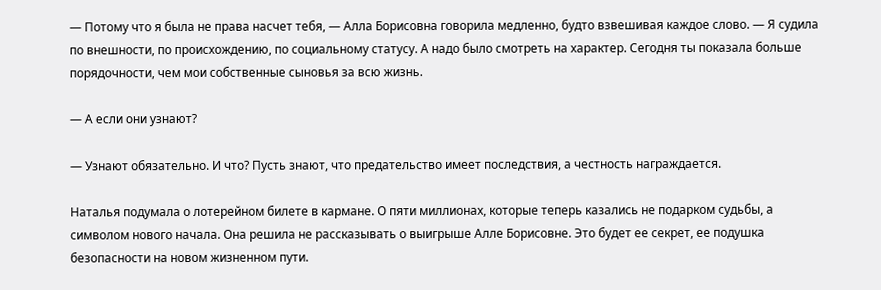— Потому что я была не права насчет тебя, — Алла Борисовна говорила медленно, будто взвешивая каждое слово. — Я судила по внешности, по происхождению, по социальному статусу. А надо было смотреть на характер. Сегодня ты показала больше порядочности, чем мои собственные сыновья за всю жизнь.

— А если они узнают?

— Узнают обязательно. И что? Пусть знают, что предательство имеет последствия, а честность награждается.

Наталья подумала о лотерейном билете в кармане. О пяти миллионах, которые теперь казались не подарком судьбы, а символом нового начала. Она решила не рассказывать о выигрыше Алле Борисовне. Это будет ее секрет, ее подушка безопасности на новом жизненном пути.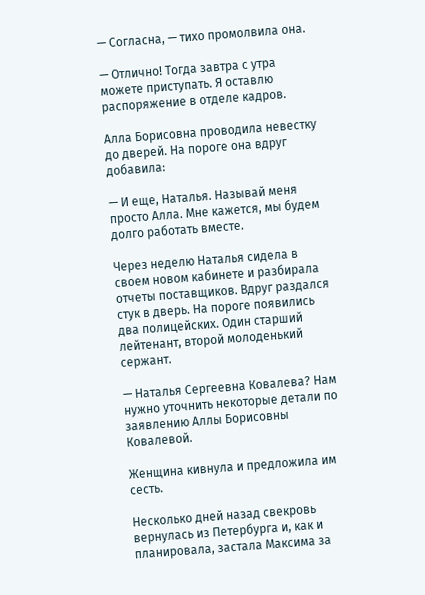— Согласна, — тихо промолвила она.

— Отлично! Тогда завтра с утра можете приступать. Я оставлю распоряжение в отделе кадров.

Алла Борисовна проводила невестку до дверей. На пороге она вдруг добавила:

— И еще, Наталья. Называй меня просто Алла. Мне кажется, мы будем долго работать вместе.

Через неделю Наталья сидела в своем новом кабинете и разбирала отчеты поставщиков. Вдруг раздался стук в дверь. На пороге появились два полицейских. Один старший лейтенант, второй молоденький сержант.

— Наталья Сергеевна Ковалева? Нам нужно уточнить некоторые детали по заявлению Аллы Борисовны Ковалевой.

Женщина кивнула и предложила им сесть.

Несколько дней назад свекровь вернулась из Петербурга и, как и планировала, застала Максима за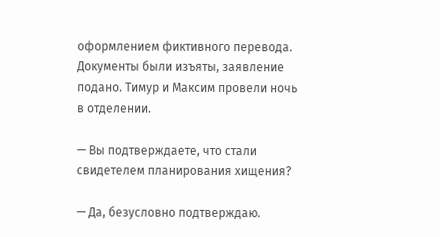оформлением фиктивного перевода. Документы были изъяты, заявление подано. Тимур и Максим провели ночь в отделении.

— Вы подтверждаете, что стали свидетелем планирования хищения?

— Да, безусловно подтверждаю.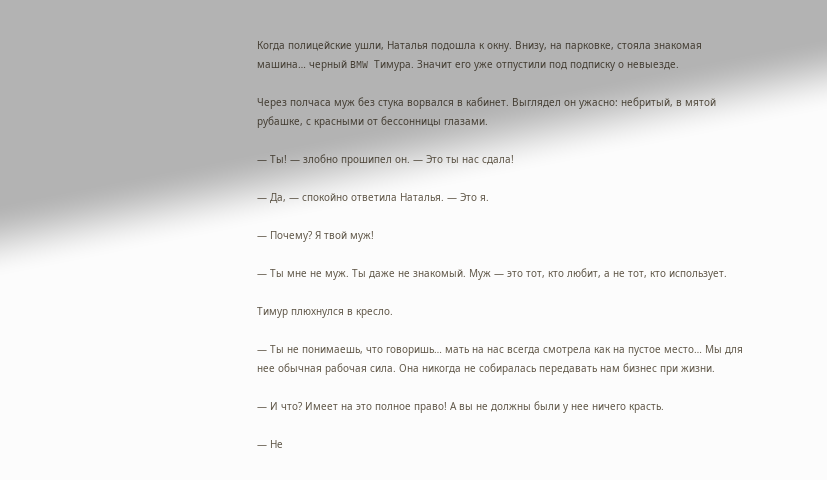Когда полицейские ушли, Наталья подошла к окну. Внизу, на парковке, стояла знакомая машина… черный BMW Тимура. Значит его уже отпустили под подписку о невыезде.

Через полчаса муж без стука ворвался в кабинет. Выглядел он ужасно: небритый, в мятой рубашке, с красными от бессонницы глазами.

— Ты! — злобно прошипел он. — Это ты нас сдала!

— Да, — спокойно ответила Наталья. — Это я.

— Почему? Я твой муж!

— Ты мне не муж. Ты даже не знакомый. Муж — это тот, кто любит, а не тот, кто использует.

Тимур плюхнулся в кресло.

— Ты не понимаешь, что говоришь… мать на нас всегда смотрела как на пустое место… Мы для нее обычная рабочая сила. Она никогда не собиралась передавать нам бизнес при жизни.

— И что? Имеет на это полное право! А вы не должны были у нее ничего красть.

— Не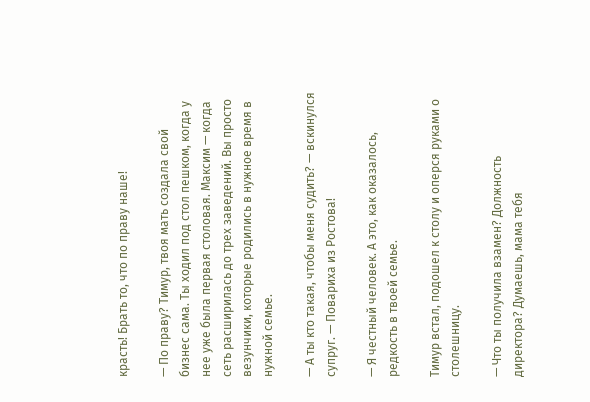красть! Брать то, что по праву наше!

— По праву? Тимур, твоя мать создала свой бизнес сама. Ты ходил под стол пешком, когда у нее уже была первая столовая. Максим — когда сеть расширилась до трех заведений. Вы просто везунчики, которые родились в нужное время в нужной семье.

— А ты кто такая, чтобы меня судить? — вскинулся супруг. — Повариха из Ростова!

— Я честный человек. А это, как оказалось, редкость в твоей семье.

Тимур встал, подошел к столу и оперся руками о столешницу.

— Что ты получила взамен? Должность директора? Думаешь, мама тебя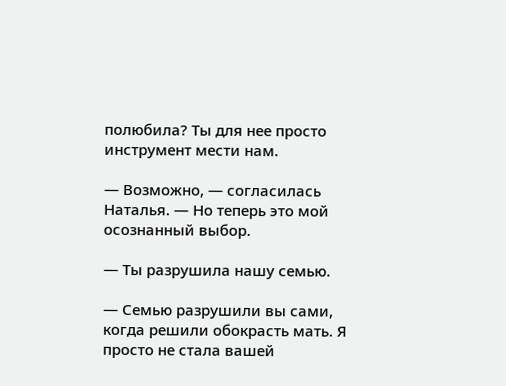полюбила? Ты для нее просто инструмент мести нам.

— Возможно, — согласилась Наталья. — Но теперь это мой осознанный выбор.

— Ты разрушила нашу семью.

— Семью разрушили вы сами, когда решили обокрасть мать. Я просто не стала вашей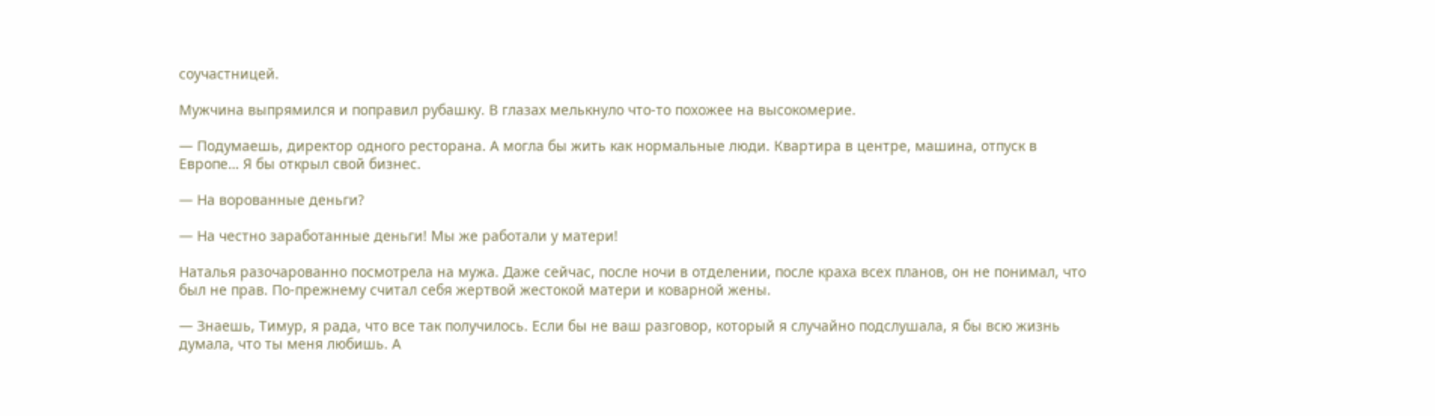соучастницей.

Мужчина выпрямился и поправил рубашку. В глазах мелькнуло что-то похожее на высокомерие.

— Подумаешь, директор одного ресторана. А могла бы жить как нормальные люди. Квартира в центре, машина, отпуск в Европе… Я бы открыл свой бизнес.

— На ворованные деньги?

— На честно заработанные деньги! Мы же работали у матери!

Наталья разочарованно посмотрела на мужа. Даже сейчас, после ночи в отделении, после краха всех планов, он не понимал, что был не прав. По-прежнему считал себя жертвой жестокой матери и коварной жены.

— Знаешь, Тимур, я рада, что все так получилось. Если бы не ваш разговор, который я случайно подслушала, я бы всю жизнь думала, что ты меня любишь. А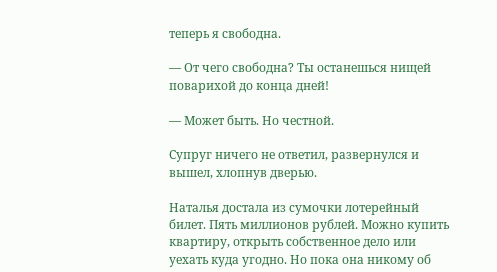теперь я свободна.

— От чего свободна? Ты останешься нищей поварихой до конца дней!

— Может быть. Но честной.

Супруг ничего не ответил, развернулся и вышел, хлопнув дверью.

Наталья достала из сумочки лотерейный билет. Пять миллионов рублей. Можно купить квартиру, открыть собственное дело или уехать куда угодно. Но пока она никому об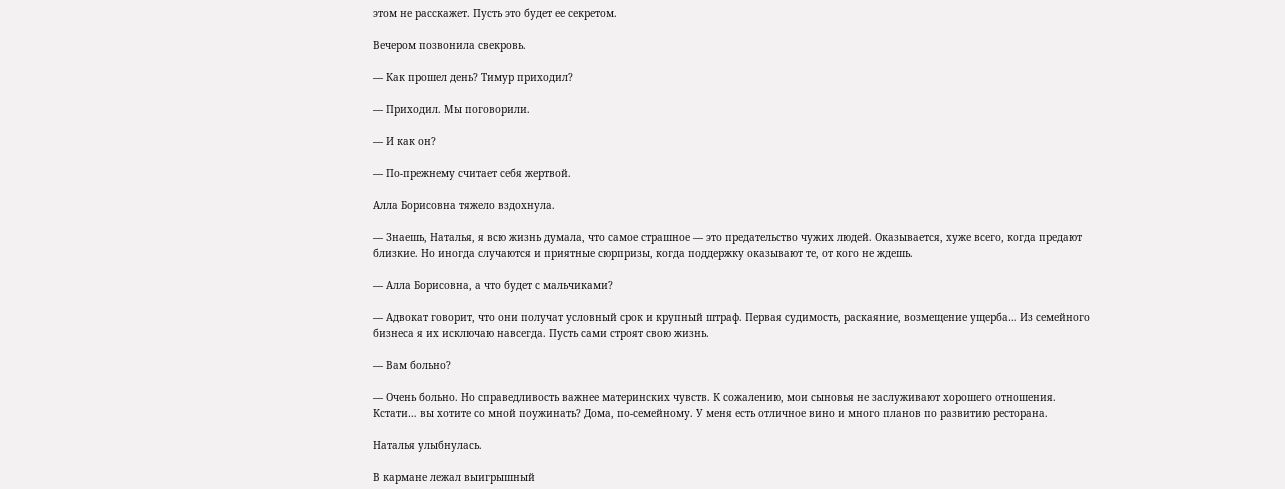этом не расскажет. Пусть это будет ее секретом.

Вечером позвонила свекровь.

— Как прошел день? Тимур приходил?

— Приходил. Мы поговорили.

— И как он?

— По-прежнему считает себя жертвой.

Алла Борисовна тяжело вздохнула.

— Знаешь, Наталья, я всю жизнь думала, что самое страшное — это предательство чужих людей. Оказывается, хуже всего, когда предают близкие. Но иногда случаются и приятные сюрпризы, когда поддержку оказывают те, от кого не ждешь.

— Алла Борисовна, а что будет с мальчиками?

— Адвокат говорит, что они получат условный срок и крупный штраф. Первая судимость, раскаяние, возмещение ущерба… Из семейного бизнеса я их исключаю навсегда. Пусть сами строят свою жизнь.

— Вам больно?

— Очень больно. Но справедливость важнее материнских чувств. К сожалению, мои сыновья не заслуживают хорошего отношения. Кстати… вы хотите со мной поужинать? Дома, по-семейному. У меня есть отличное вино и много планов по развитию ресторана.

Наталья улыбнулась.

В кармане лежал выигрышный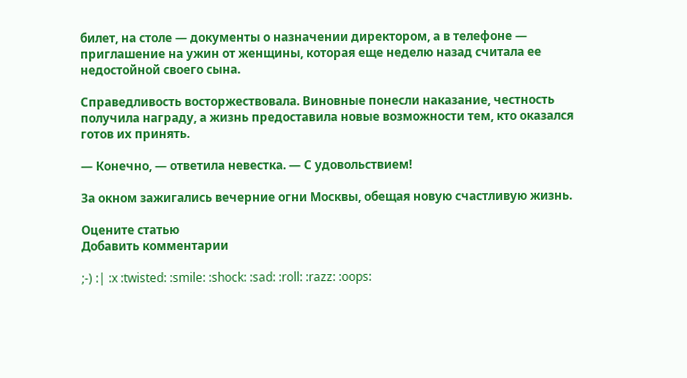билет, на столе — документы о назначении директором, а в телефоне — приглашение на ужин от женщины, которая еще неделю назад считала ее недостойной своего сына.

Справедливость восторжествовала. Виновные понесли наказание, честность получила награду, а жизнь предоставила новые возможности тем, кто оказался готов их принять.

— Конечно, — ответила невестка. — С удовольствием!

За окном зажигались вечерние огни Москвы, обещая новую счастливую жизнь.

Оцените статью
Добавить комментарии

;-) :| :x :twisted: :smile: :shock: :sad: :roll: :razz: :oops: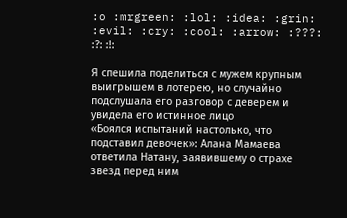:o :mrgreen: :lol: :idea: :grin: :evil: :cry: :cool: :arrow: :???: :?: :!:

Я спешила поделиться с мужем крупным выигрышем в лотерею, но случайно подслушала его разговор с деверем и увидела его истинное лицо
«Боялся испытаний настолько, что подставил девочек»: Алана Мамаева ответила Натану, заявившему о страхе звезд перед ним